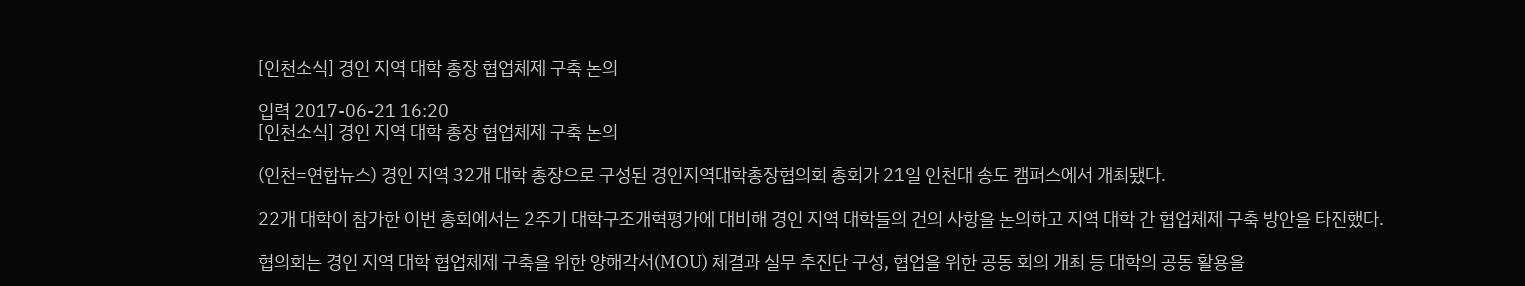[인천소식] 경인 지역 대학 총장 협업체제 구축 논의

입력 2017-06-21 16:20
[인천소식] 경인 지역 대학 총장 협업체제 구축 논의

(인천=연합뉴스) 경인 지역 32개 대학 총장으로 구성된 경인지역대학총장협의회 총회가 21일 인천대 송도 캠퍼스에서 개최됐다.

22개 대학이 참가한 이번 총회에서는 2주기 대학구조개혁평가에 대비해 경인 지역 대학들의 건의 사항을 논의하고 지역 대학 간 협업체제 구축 방안을 타진했다.

협의회는 경인 지역 대학 협업체제 구축을 위한 양해각서(MOU) 체결과 실무 추진단 구성, 협업을 위한 공동 회의 개최 등 대학의 공동 활용을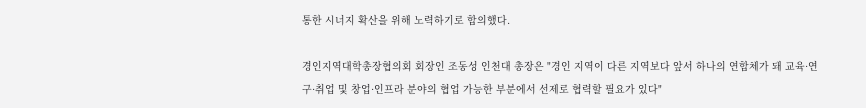통한 시너지 확산을 위해 노력하기로 합의했다.

경인지역대학총장협의회 회장인 조동성 인천대 총장은 "경인 지역이 다른 지역보다 앞서 하나의 연합체가 돼 교육·연구·취업 및 창업·인프라 분야의 협업 가능한 부분에서 선제로 협력할 필요가 있다"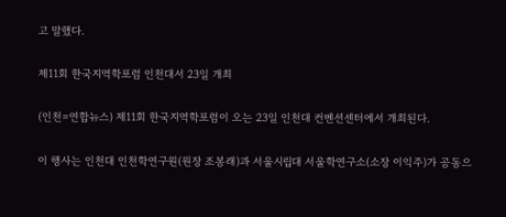고 말했다.

제11회 한국지역학포럼 인천대서 23일 개최

(인천=연합뉴스) 제11회 한국지역학포럼이 오는 23일 인천대 컨벤션센터에서 개최된다.

이 행사는 인천대 인천학연구원(원장 조봉래)과 서울시립대 서울학연구소(소장 이익주)가 공동으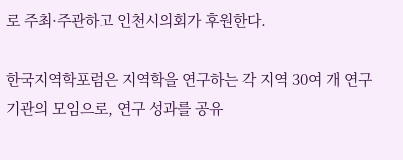로 주최·주관하고 인천시의회가 후원한다.

한국지역학포럼은 지역학을 연구하는 각 지역 30여 개 연구기관의 모임으로, 연구 성과를 공유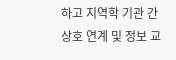하고 지역학 기관 간 상호 연계 및 정보 교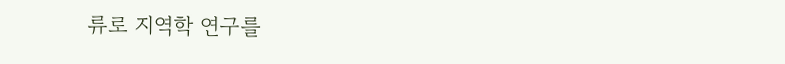류로 지역학 연구를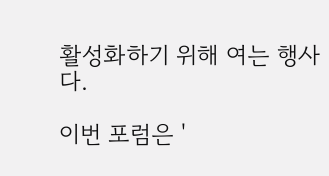활성화하기 위해 여는 행사다.

이번 포럼은 '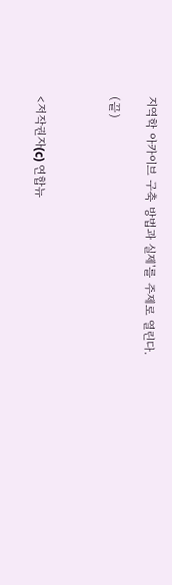지역학 아카이브 구축 방법과 실제'를 주제로 열린다.

(끝)



<저작권자(c) 연합뉴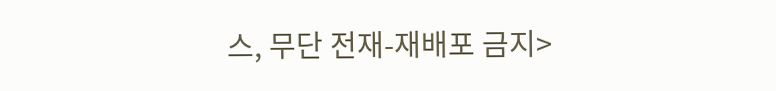스, 무단 전재-재배포 금지>